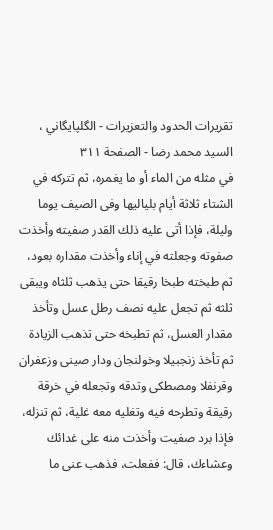تقريرات الحدود والتعزيرات - الگلپايگاني ، السيد محمد رضا - الصفحة ٣١١
في مثله من الماء أو ما يغمره، ثم تتركه في الشتاء ثلاثة أيام بلياليها وفى الصيف يوما وليلة، فإذا أتى عليه ذلك القدر صفيته وأخذت صفوته وجعلته في إناء وأخذت مقداره بعود، ثم طبخته طبخا رقيقا حتى يذهب ثلثاه ويبقى ثلثه ثم تجعل عليه نصف رطل عسل وتأخذ مقدار العسل، ثم تطبخه حتى تذهب الزيادة ثم تأخذ زنجبيلا وخولنجان ودار صينى وزعفران وقرنفلا ومصطكى وتدقه وتجعله في خرقة رقيقة وتطرحه فيه وتغليه معه غلية، ثم تنزله، فإذا برد صفيت وأخذت منه على غدائك وعشاءك، قال: ففعلت، فذهب عنى ما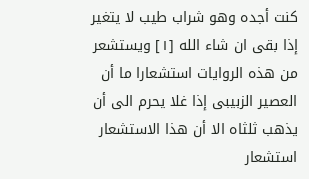كنت أجده وهو شراب طيب لا يتغير إذا بقى ان شاء الله [١] ويستشعر من هذه الروايات استشعارا ما أن العصير الزبيبى إذا غلا يحرم الى أن يذهب ثلثاه الا أن هذا الاستشعار استشعار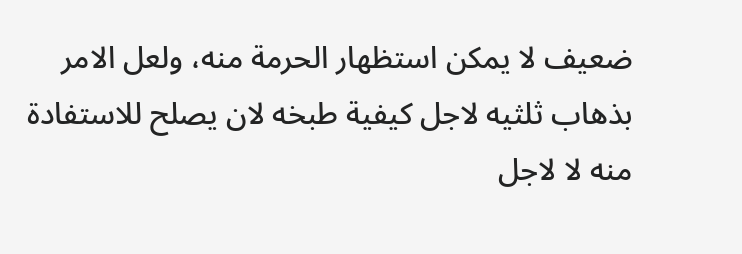ضعيف لا يمكن استظهار الحرمة منه، ولعل الامر بذهاب ثلثيه لاجل كيفية طبخه لان يصلح للاستفادة منه لا لاجل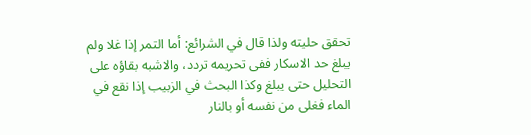تحقق حليته ولذا قال في الشرائع: أما التمر إذا غلا ولم يبلغ حد الاسكار ففى تحريمه تردد، والاشبه بقاؤه على التحليل حتى يبلغ وكذا البحث في الزبيب إذا نقع في الماء فغلى من نفسه أو بالنار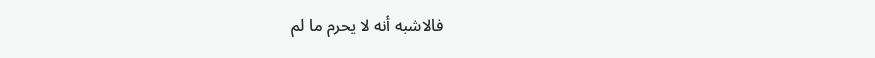فالاشبه أنه لا يحرم ما لم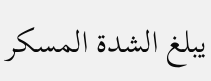يبلغ الشدة المسكر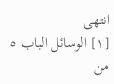انتهى
[١] الوسائل الباب ٥ من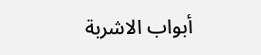أبواب الاشربة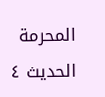المحرمة الحديث ٤